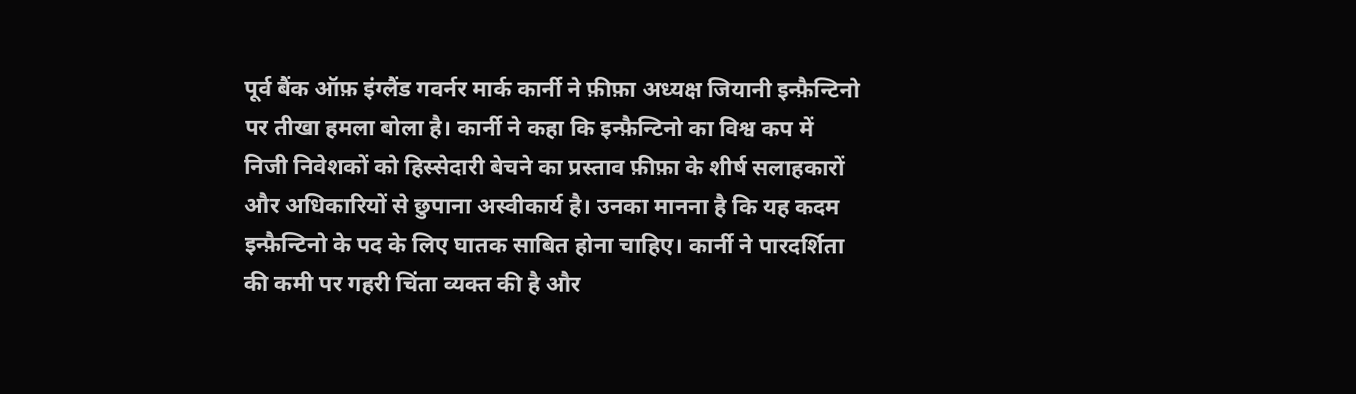पूर्व बैंक ऑफ़ इंग्लैंड गवर्नर मार्क कार्नी ने फ़ीफ़ा अध्यक्ष जियानी इन्फ़ैन्टिनो पर तीखा हमला बोला है। कार्नी ने कहा कि इन्फ़ैन्टिनो का विश्व कप में निजी निवेशकों को हिस्सेदारी बेचने का प्रस्ताव फ़ीफ़ा के शीर्ष सलाहकारों और अधिकारियों से छुपाना अस्वीकार्य है। उनका मानना है कि यह कदम इन्फ़ैन्टिनो के पद के लिए घातक साबित होना चाहिए। कार्नी ने पारदर्शिता की कमी पर गहरी चिंता व्यक्त की है और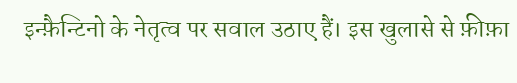इन्फ़ैन्टिनो के नेतृत्व पर सवाल उठाए हैं। इस खुलासे से फ़ीफ़ा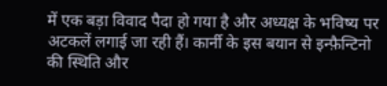में एक बड़ा विवाद पैदा हो गया है और अध्यक्ष के भविष्य पर अटकलें लगाई जा रही हैं। कार्नी के इस बयान से इन्फ़ैन्टिनो की स्थिति और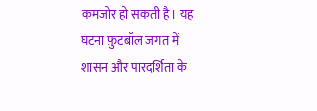कमजोर हो सकती है। यह घटना फ़ुटबॉल जगत में शासन और पारदर्शिता के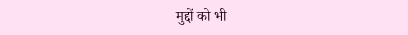मुद्दों को भी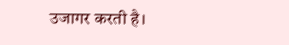उजागर करती है।